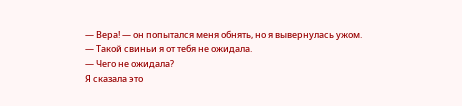— Вера! — он попытался меня обнять, но я вывернулась ужом.
— Такой свиньи я от тебя не ожидала.
— Чего не ожидала?
Я сказала это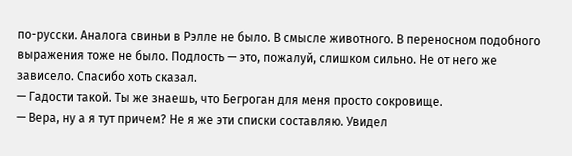по-русски. Аналога свиньи в Рэлле не было. В смысле животного. В переносном подобного выражения тоже не было. Подлость — это, пожалуй, слишком сильно. Не от него же зависело. Спасибо хоть сказал.
— Гадости такой. Ты же знаешь, что Бегроган для меня просто сокровище.
— Вера, ну а я тут причем? Не я же эти списки составляю. Увидел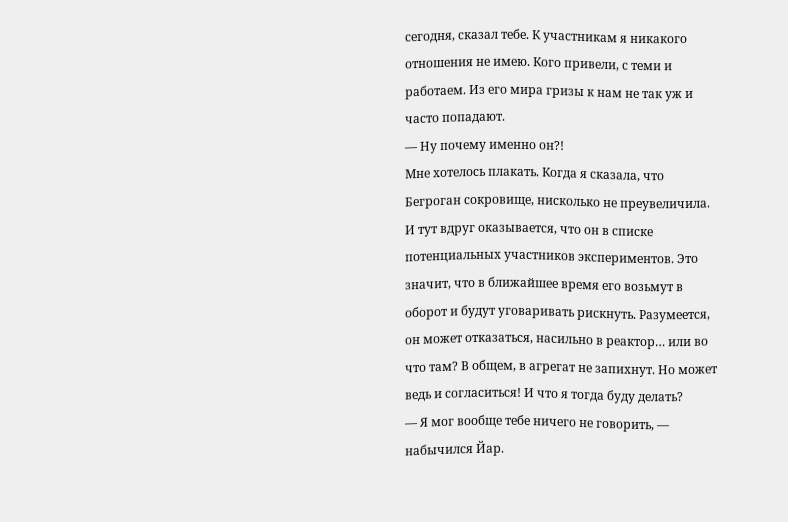сегодня, сказал тебе. К участникам я никакого отношения не имею. Кого привели, с теми и работаем. Из его мира гризы к нам не так уж и часто попадают.
— Ну почему именно он?!
Мне хотелось плакать. Когда я сказала, что Бегроган сокровище, нисколько не преувеличила. И тут вдруг оказывается, что он в списке потенциальных участников экспериментов. Это значит, что в ближайшее время его возьмут в оборот и будут уговаривать рискнуть. Разумеется, он может отказаться, насильно в реактор… или во что там? В общем, в агрегат не запихнут. Но может ведь и согласиться! И что я тогда буду делать?
— Я мог вообще тебе ничего не говорить, — набычился Йар.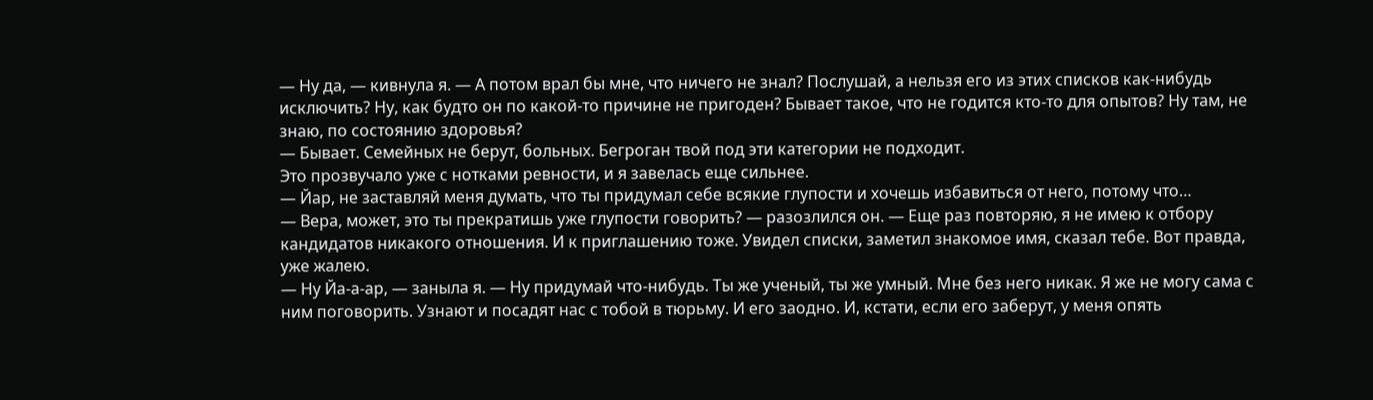— Ну да, — кивнула я. — А потом врал бы мне, что ничего не знал? Послушай, а нельзя его из этих списков как-нибудь исключить? Ну, как будто он по какой-то причине не пригоден? Бывает такое, что не годится кто-то для опытов? Ну там, не знаю, по состоянию здоровья?
— Бывает. Семейных не берут, больных. Бегроган твой под эти категории не подходит.
Это прозвучало уже с нотками ревности, и я завелась еще сильнее.
— Йар, не заставляй меня думать, что ты придумал себе всякие глупости и хочешь избавиться от него, потому что…
— Вера, может, это ты прекратишь уже глупости говорить? — разозлился он. — Еще раз повторяю, я не имею к отбору кандидатов никакого отношения. И к приглашению тоже. Увидел списки, заметил знакомое имя, сказал тебе. Вот правда, уже жалею.
— Ну Йа-а-ар, — заныла я. — Ну придумай что-нибудь. Ты же ученый, ты же умный. Мне без него никак. Я же не могу сама с ним поговорить. Узнают и посадят нас с тобой в тюрьму. И его заодно. И, кстати, если его заберут, у меня опять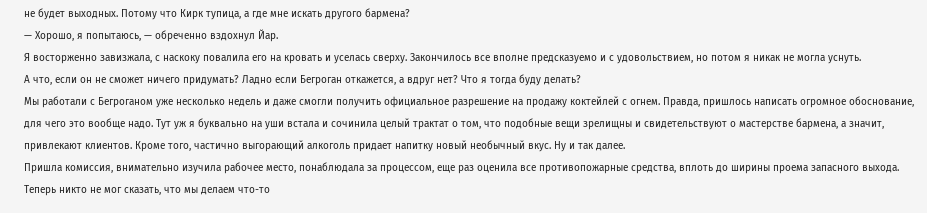не будет выходных. Потому что Кирк тупица, а где мне искать другого бармена?
— Хорошо, я попытаюсь, — обреченно вздохнул Йар.
Я восторженно завизжала, с наскоку повалила его на кровать и уселась сверху. Закончилось все вполне предсказуемо и с удовольствием, но потом я никак не могла уснуть.
А что, если он не сможет ничего придумать? Ладно если Бегроган откажется, а вдруг нет? Что я тогда буду делать?
Мы работали с Бегроганом уже несколько недель и даже смогли получить официальное разрешение на продажу коктейлей с огнем. Правда, пришлось написать огромное обоснование, для чего это вообще надо. Тут уж я буквально на уши встала и сочинила целый трактат о том, что подобные вещи зрелищны и свидетельствуют о мастерстве бармена, а значит, привлекают клиентов. Кроме того, частично выгорающий алкоголь придает напитку новый необычный вкус. Ну и так далее.
Пришла комиссия, внимательно изучила рабочее место, понаблюдала за процессом, еще раз оценила все противопожарные средства, вплоть до ширины проема запасного выхода. Теперь никто не мог сказать, что мы делаем что-то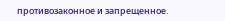противозаконное и запрещенное.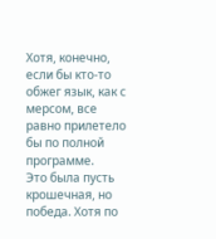Хотя, конечно, если бы кто-то обжег язык, как с мерсом, все равно прилетело бы по полной программе.
Это была пусть крошечная, но победа. Хотя по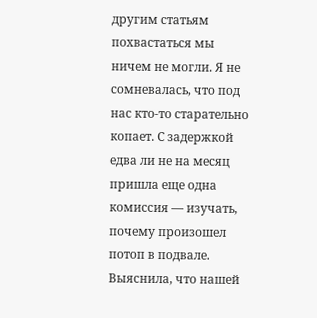другим статьям похвастаться мы ничем не могли. Я не сомневалась, что под нас кто-то старательно копает. С задержкой едва ли не на месяц пришла еще одна комиссия — изучать, почему произошел потоп в подвале. Выяснила, что нашей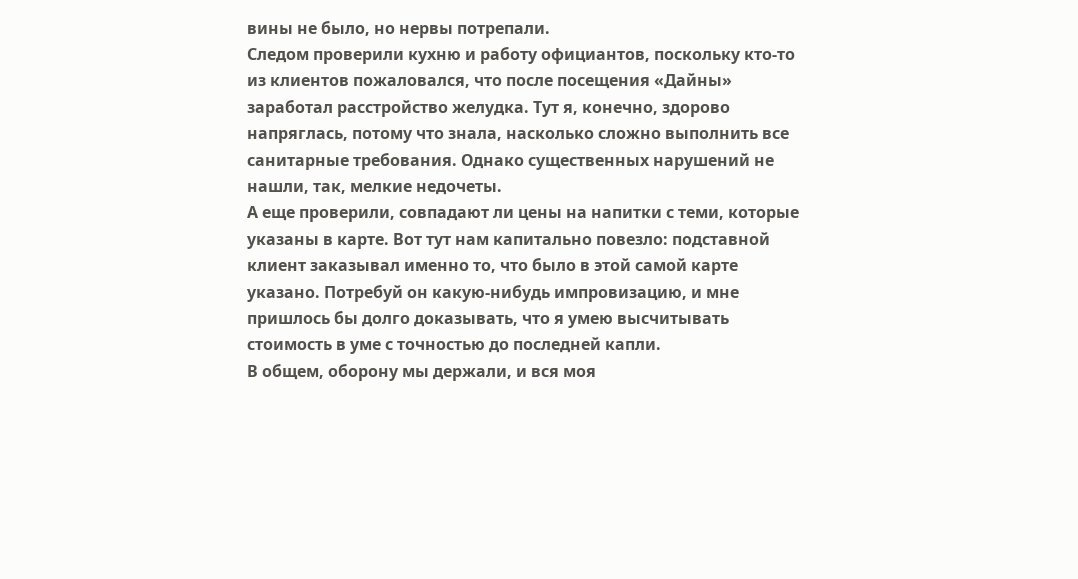вины не было, но нервы потрепали.
Следом проверили кухню и работу официантов, поскольку кто-то из клиентов пожаловался, что после посещения «Дайны» заработал расстройство желудка. Тут я, конечно, здорово напряглась, потому что знала, насколько сложно выполнить все санитарные требования. Однако существенных нарушений не нашли, так, мелкие недочеты.
А еще проверили, совпадают ли цены на напитки с теми, которые указаны в карте. Вот тут нам капитально повезло: подставной клиент заказывал именно то, что было в этой самой карте указано. Потребуй он какую-нибудь импровизацию, и мне пришлось бы долго доказывать, что я умею высчитывать стоимость в уме с точностью до последней капли.
В общем, оборону мы держали, и вся моя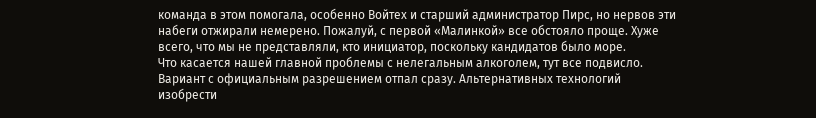команда в этом помогала, особенно Войтех и старший администратор Пирс, но нервов эти набеги отжирали немерено. Пожалуй, с первой «Малинкой» все обстояло проще. Хуже всего, что мы не представляли, кто инициатор, поскольку кандидатов было море.
Что касается нашей главной проблемы с нелегальным алкоголем, тут все подвисло. Вариант с официальным разрешением отпал сразу. Альтернативных технологий изобрести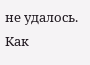не удалось. Как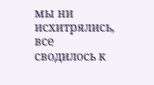мы ни исхитрялись, все сводилось к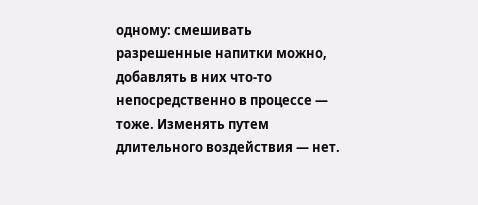одному: смешивать разрешенные напитки можно, добавлять в них что-то непосредственно в процессе — тоже. Изменять путем длительного воздействия — нет.